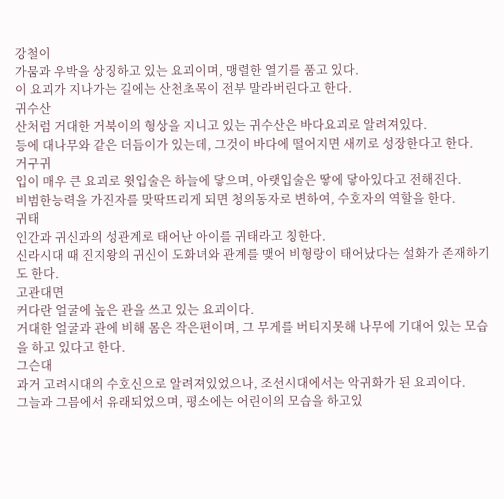강철이
가뭄과 우박을 상징하고 있는 요괴이며, 맹렬한 열기를 품고 있다.
이 요괴가 지나가는 길에는 산천초목이 전부 말라버린다고 한다.
귀수산
산처럼 거대한 거북이의 형상을 지니고 있는 귀수산은 바다요괴로 알려져있다.
등에 대나무와 같은 더듬이가 있는데, 그것이 바다에 떨어지면 새끼로 성장한다고 한다.
거구귀
입이 매우 큰 요괴로 윗입술은 하늘에 닿으며, 아랫입술은 땋에 닿아있다고 전해진다.
비범한능력을 가진자를 맞딱뜨리게 되면 청의동자로 변하여, 수호자의 역할을 한다.
귀태
인간과 귀신과의 성관계로 태어난 아이를 귀태라고 칭한다.
신라시대 때 진지왕의 귀신이 도화녀와 관계를 맺어 비형랑이 태어났다는 설화가 존재하기도 한다.
고관대면
커다란 얼굴에 높은 관을 쓰고 있는 요괴이다.
거대한 얼굴과 관에 비해 몸은 작은편이며, 그 무게를 버티지못해 나무에 기대어 있는 모습을 하고 있다고 한다.
그슨대
과거 고려시대의 수호신으로 알려져있었으나, 조선시대에서는 악귀화가 된 요괴이다.
그늘과 그믐에서 유래되었으며, 평소에는 어린이의 모습을 하고있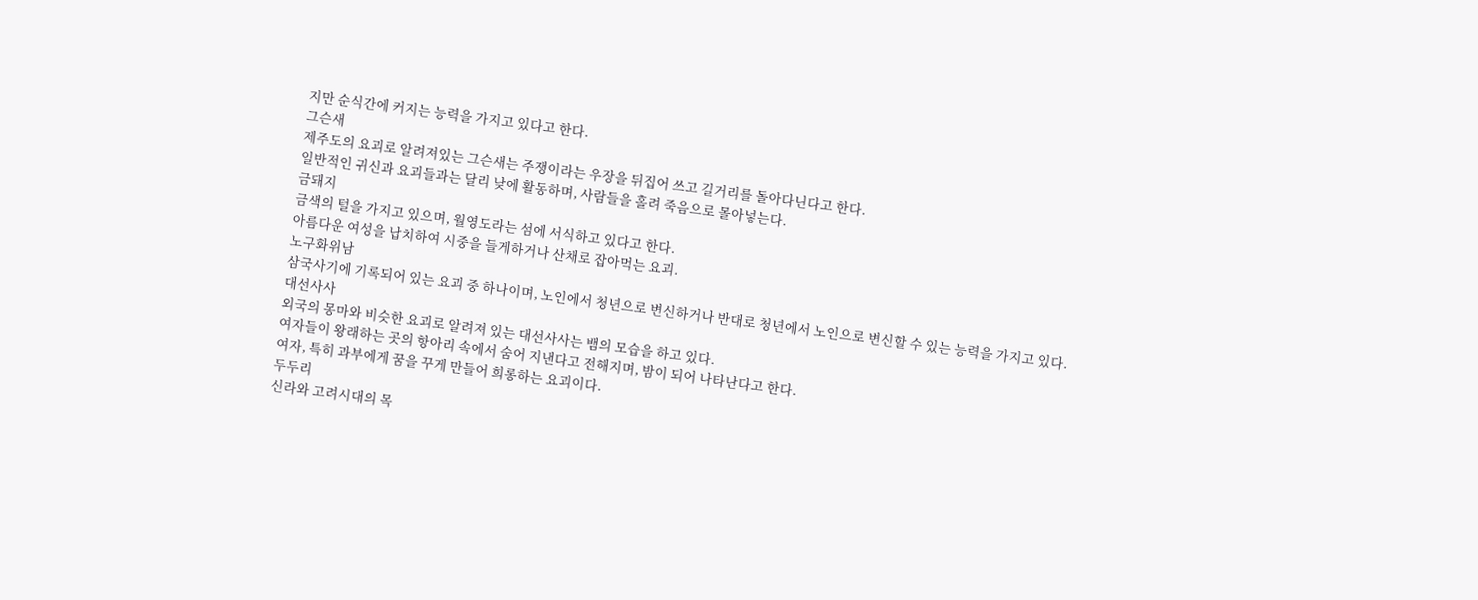지만 순식간에 커지는 능력을 가지고 있다고 한다.
그슨새
제주도의 요괴로 알려져있는 그슨새는 주쟁이라는 우장을 뒤집어 쓰고 길거리를 돌아다닌다고 한다.
일반적인 귀신과 요괴들과는 달리 낮에 활동하며, 사람들을 홀려 죽음으로 몰아넣는다.
금돼지
금색의 털을 가지고 있으며, 월영도라는 섬에 서식하고 있다고 한다.
아름다운 여성을 납치하여 시중을 들게하거나 산채로 잡아먹는 요괴.
노구화위남
삼국사기에 기록되어 있는 요괴 중 하나이며, 노인에서 청년으로 변신하거나 반대로 청년에서 노인으로 변신할 수 있는 능력을 가지고 있다.
대선사사
외국의 몽마와 비슷한 요괴로 알려져 있는 대선사사는 뱀의 모습을 하고 있다.
여자들이 왕래하는 곳의 항아리 속에서 숨어 지낸다고 전해지며, 밤이 되어 나타난다고 한다.
여자, 특히 과부에게 꿈을 꾸게 만들어 희롱하는 요괴이다.
두두리
신라와 고려시대의 목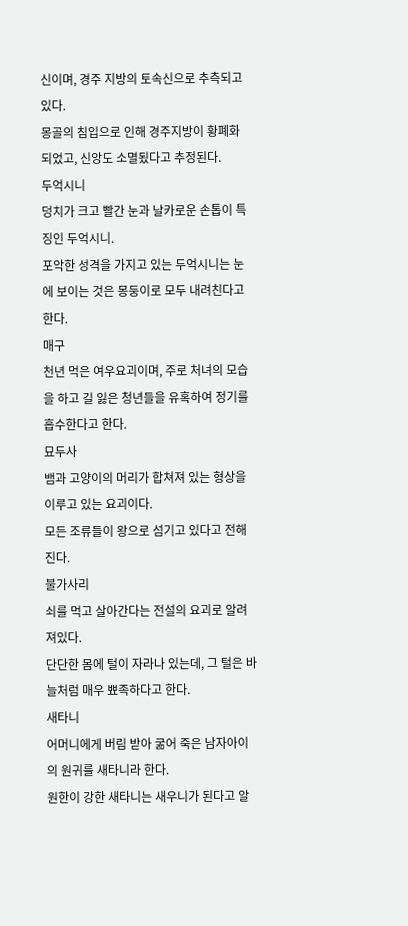신이며, 경주 지방의 토속신으로 추측되고 있다.
몽골의 침입으로 인해 경주지방이 황폐화 되었고, 신앙도 소멸됬다고 추정된다.
두억시니
덩치가 크고 빨간 눈과 날카로운 손톱이 특징인 두억시니.
포악한 성격을 가지고 있는 두억시니는 눈에 보이는 것은 몽둥이로 모두 내려친다고 한다.
매구
천년 먹은 여우요괴이며, 주로 처녀의 모습을 하고 길 잃은 청년들을 유혹하여 정기를 흡수한다고 한다.
묘두사
뱀과 고양이의 머리가 합쳐져 있는 형상을 이루고 있는 요괴이다.
모든 조류들이 왕으로 섬기고 있다고 전해진다.
불가사리
쇠를 먹고 살아간다는 전설의 요괴로 알려져있다.
단단한 몸에 털이 자라나 있는데, 그 털은 바늘처럼 매우 뾰족하다고 한다.
새타니
어머니에게 버림 받아 굶어 죽은 남자아이의 원귀를 새타니라 한다.
원한이 강한 새타니는 새우니가 된다고 알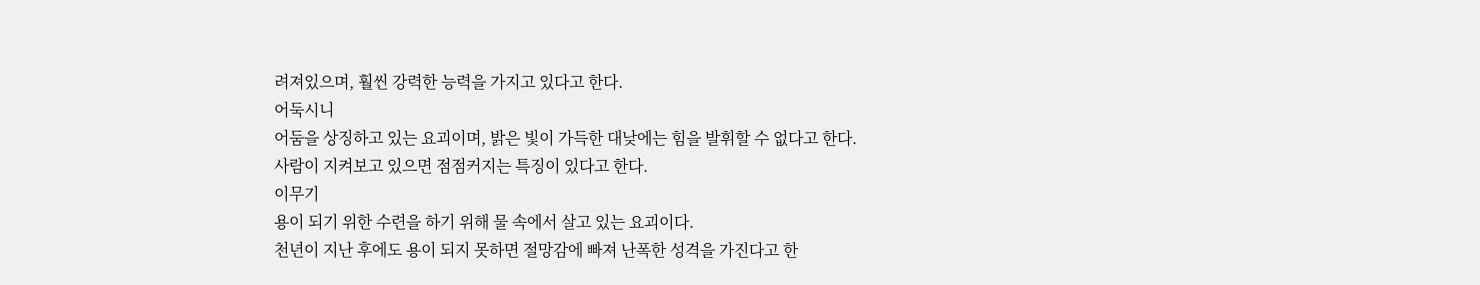려져있으며, 훨씬 강력한 능력을 가지고 있다고 한다.
어둑시니
어둠을 상징하고 있는 요괴이며, 밝은 빛이 가득한 대낮에는 힘을 발휘할 수 없다고 한다.
사람이 지켜보고 있으면 점점커지는 특징이 있다고 한다.
이무기
용이 되기 위한 수련을 하기 위해 물 속에서 살고 있는 요괴이다.
천년이 지난 후에도 용이 되지 못하면 절망감에 빠져 난폭한 성격을 가진다고 한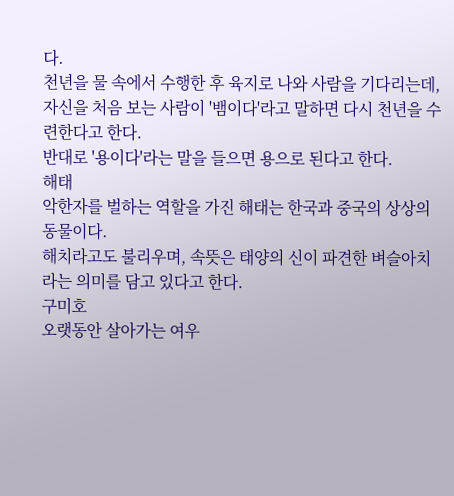다.
천년을 물 속에서 수행한 후 육지로 나와 사람을 기다리는데, 자신을 처음 보는 사람이 '뱀이다'라고 말하면 다시 천년을 수련한다고 한다.
반대로 '용이다'라는 말을 들으면 용으로 된다고 한다.
해태
악한자를 벌하는 역할을 가진 해태는 한국과 중국의 상상의 동물이다.
해치라고도 불리우며, 속뜻은 태양의 신이 파견한 벼슬아치라는 의미를 담고 있다고 한다.
구미호
오랫동안 살아가는 여우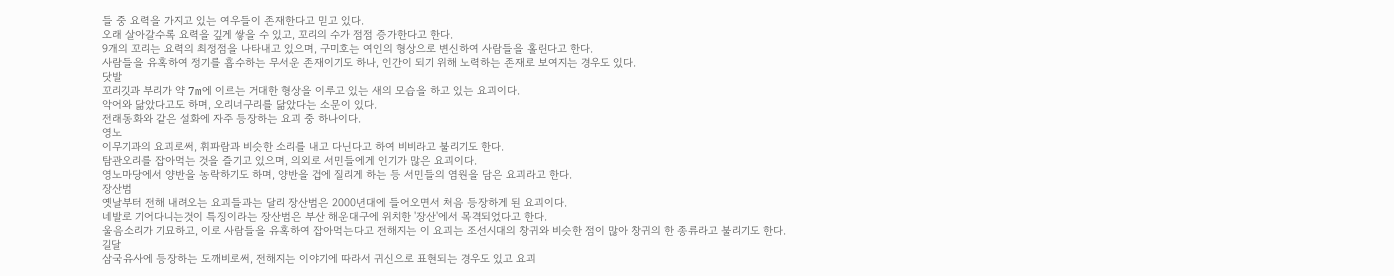들 중 요력을 가지고 있는 여우들이 존재한다고 믿고 있다.
오래 살아갈수록 요력을 깊게 쌓을 수 있고, 꼬리의 수가 점점 증가한다고 한다.
9개의 꼬리는 요력의 최정점을 나타내고 있으며, 구미호는 여인의 형상으로 변신하여 사람들을 홀린다고 한다.
사람들을 유혹하여 정기를 흡수하는 무서운 존재이기도 하나, 인간이 되기 위해 노력하는 존재로 보여지는 경우도 있다.
닷발
꼬리깃과 부리가 약 7m에 이르는 거대한 형상을 이루고 있는 새의 모습을 하고 있는 요괴이다.
악어와 닮았다고도 하며, 오리너구리를 닮았다는 소문이 있다.
전래동화와 같은 설화에 자주 등장하는 요괴 중 하나이다.
영노
이무기과의 요괴로써, 휘파람과 비슷한 소리를 내고 다닌다고 하여 비비라고 불리기도 한다.
탐관오리를 잡아먹는 것을 즐기고 있으며, 의외로 서민들에게 인기가 많은 요괴이다.
영노마당에서 양반을 농락하기도 하며, 양반을 겁에 질리게 하는 등 서민들의 염원을 담은 요괴라고 한다.
장산범
옛날부터 전해 내려오는 요괴들과는 달리 장산범은 2000년대에 들어오면서 처음 등장하게 된 요괴이다.
네발로 기어다니는것이 특징이라는 장산범은 부산 해운대구에 위치한 '장산'에서 목격되었다고 한다.
울음소리가 기묘하고, 이로 사람들을 유혹하여 잡아먹는다고 전해지는 이 요괴는 조선시대의 창귀와 비슷한 점이 많아 창귀의 한 종류라고 불리기도 한다.
길달
삼국유사에 등장하는 도깨비로써, 전해지는 이야기에 따라서 귀신으로 표현되는 경우도 있고 요괴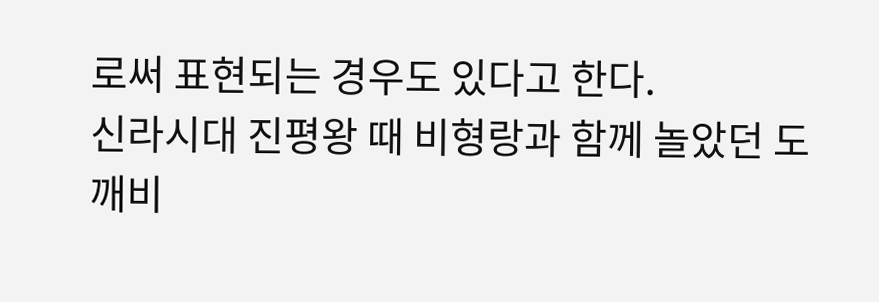로써 표현되는 경우도 있다고 한다.
신라시대 진평왕 때 비형랑과 함께 놀았던 도깨비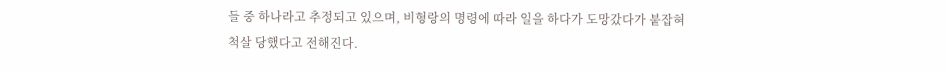들 중 하나라고 추정되고 있으며, 비형랑의 명령에 따라 일을 하다가 도망갔다가 붙잡혀 척살 당했다고 전해진다.